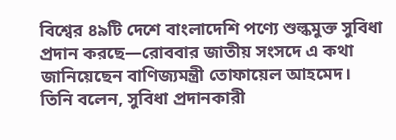বিশ্বের ৪৯টি দেশে বাংলাদেশি পণ্যে শুল্কমুক্ত সুবিধা প্রদান করছে—রোববার জাতীয় সংসদে এ কথা জানিয়েছেন বাণিজ্যমন্ত্রী তোফায়েল আহমেদ।
তিনি বলেন, সুবিধা প্রদানকারী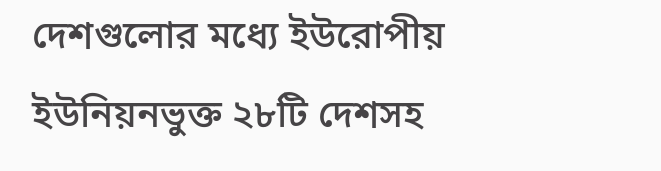দেশগুলোর মধ্যে ইউরোপীয় ইউনিয়নভুক্ত ২৮টি দেশসহ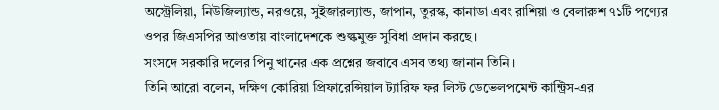অস্ট্রেলিয়া, নিউজিল্যান্ড, নরওয়ে, সুইজারল্যান্ড, জাপান, তুরস্ক, কানাডা এবং রাশিয়া ও বেলারুশ ৭১টি পণ্যের ওপর জিএসপির আওতায় বাংলাদেশকে শুল্কমুক্ত সুবিধা প্রদান করছে।
সংসদে সরকারি দলের পিনু খানের এক প্রশ্নের জবাবে এসব তথ্য জানান তিনি।
তিনি আরো বলেন, দক্ষিণ কোরিয়া প্রিফারেন্সিয়াল ট্যারিফ ফর লিস্ট ডেভেলপমেন্ট কান্ট্রিস-এর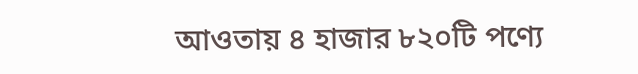আওতায় ৪ হাজার ৮২০টি পণ্যে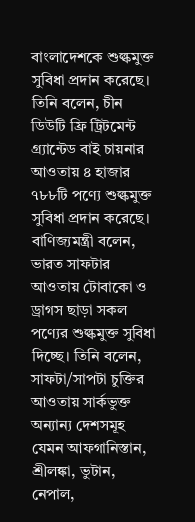বাংলাদেশকে শুল্কমুক্ত সুবিধা প্রদান করেছে।
তিনি বলেন, চীন ডিউটি ফ্রি ট্রিটমেন্ট গ্র্যান্টেড বাই চায়নার আওতায় ৪ হাজার ৭৮৮টি পণ্যে শুল্কমুক্ত সুবিধা প্রদান করেছে।
বাণিজ্যমন্ত্রী বলেন, ভারত সাফটার আওতায় টোবাকো ও ড্রাগস ছাড়া সকল পণ্যের শুল্কমুক্ত সুবিধা দিচ্ছে। তিনি বলেন, সাফটা/সাপটা চুক্তির আওতায় সার্কভুক্ত অন্যান্য দেশসমূহ যেমন আফগানিস্তান, শ্রীলঙ্কা, ভুটান, নেপাল,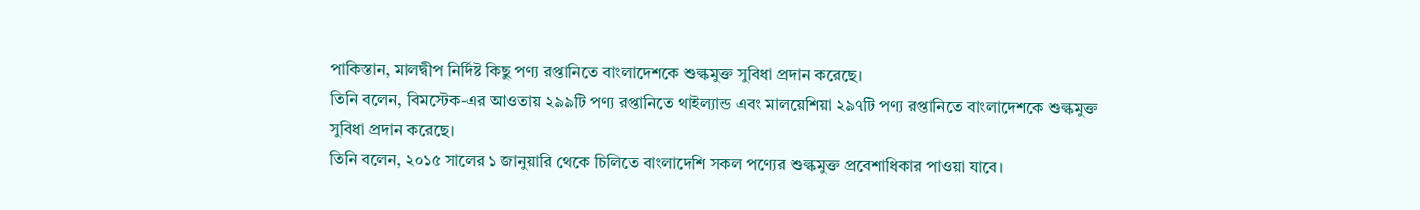পাকিস্তান, মালদ্বীপ নির্দিষ্ট কিছু পণ্য রপ্তানিতে বাংলাদেশকে শুল্কমুক্ত সুবিধা প্রদান করেছে।
তিনি বলেন, বিমস্টেক-এর আওতায় ২৯৯টি পণ্য রপ্তানিতে থাইল্যান্ড এবং মালয়েশিয়া ২৯৭টি পণ্য রপ্তানিতে বাংলাদেশকে শুল্কমুক্ত সুবিধা প্রদান করেছে।
তিনি বলেন, ২০১৫ সালের ১ জানুয়ারি থেকে চিলিতে বাংলাদেশি সকল পণ্যের শুল্কমুক্ত প্রবেশাধিকার পাওয়া যাবে।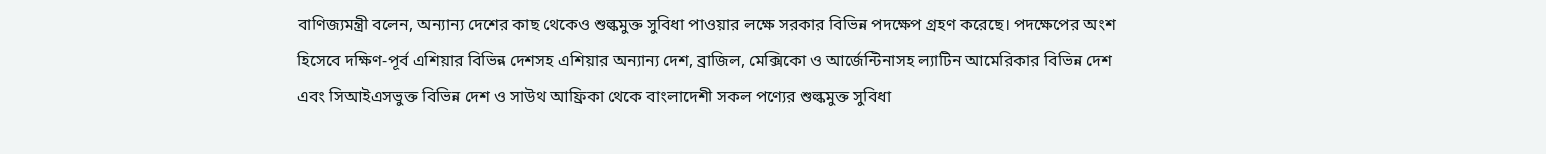বাণিজ্যমন্ত্রী বলেন, অন্যান্য দেশের কাছ থেকেও শুল্কমুক্ত সুবিধা পাওয়ার লক্ষে সরকার বিভিন্ন পদক্ষেপ গ্রহণ করেছে। পদক্ষেপের অংশ হিসেবে দক্ষিণ-পূর্ব এশিয়ার বিভিন্ন দেশসহ এশিয়ার অন্যান্য দেশ, ব্রাজিল, মেক্সিকো ও আর্জেন্টিনাসহ ল্যাটিন আমেরিকার বিভিন্ন দেশ এবং সিআইএসভুক্ত বিভিন্ন দেশ ও সাউথ আফ্রিকা থেকে বাংলাদেশী সকল পণ্যের শুল্কমুক্ত সুবিধা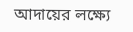আদায়ের লক্ষ্যে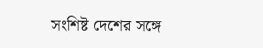সংশিষ্ট দেশের সঙ্গে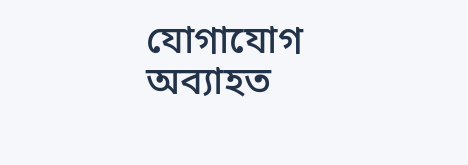যোগাযোগ অব্যাহত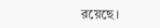রয়েছে।